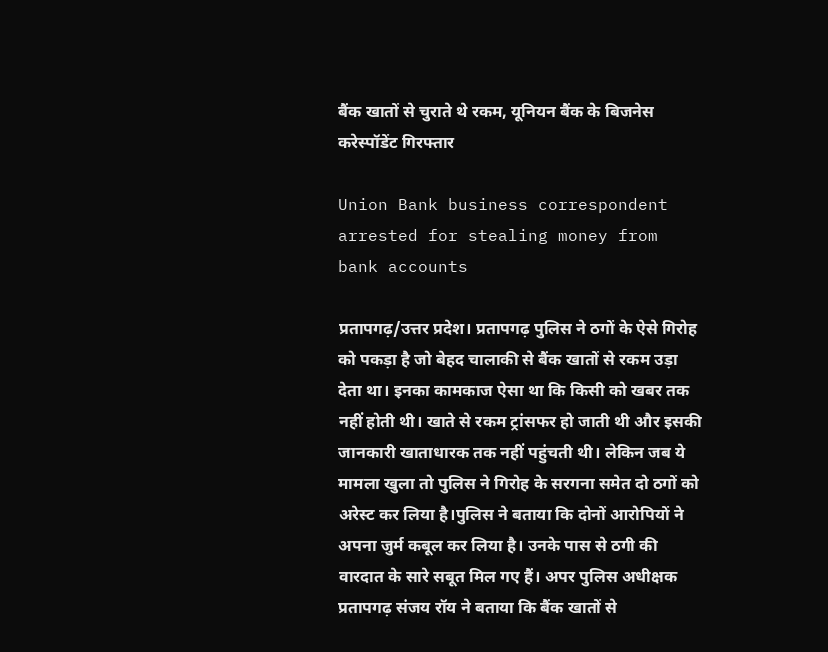बैंक खातों से चुराते थे रकम, यूनियन बैंक के बिजनेस करेस्पॉडेंट गिरफ्तार

Union Bank business correspondent arrested for stealing money from bank accounts

प्रतापगढ़/उत्तर प्रदेश। प्रतापगढ़ पुलिस ने ठगों के ऐसे गिरोह को पकड़ा है जो बेहद चालाकी से बैंक खातों से रकम उड़ा देता था। इनका कामकाज ऐसा था कि किसी को खबर तक नहीं होती थी। खाते से रकम ट्रांसफर हो जाती थी और इसकी जानकारी खाताधारक तक नहीं पहुंचती थी। लेकिन जब ये मामला खुला तो पुलिस ने गिरोह के सरगना समेत दो ठगों को अरेस्‍ट कर लिया है।पुलिस ने बताया कि दोनों आरोपियों ने अपना जुर्म कबूल कर लिया है। उनके पास से ठगी की वारदात के सारे सबूत मिल गए हैं। अपर पुलिस अधीक्षक प्रतापगढ़ संजय रॉय ने बताया कि बैंक खातों से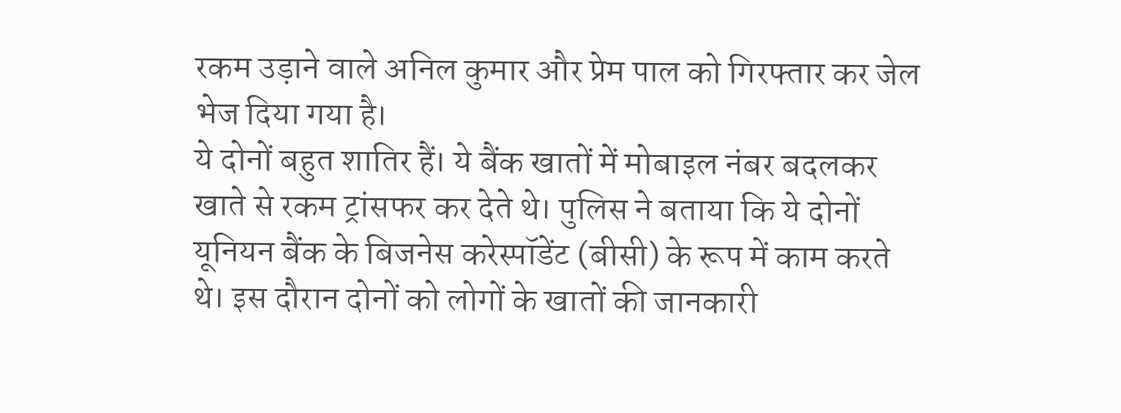रकम उड़ाने वाले अनिल कुमार और प्रेम पाल को गिरफ्तार कर जेल भेज दिया गया है।
ये दोनों बहुत शातिर हैं। ये बैंक खातों में मोबाइल नंबर बदलकर खाते से रकम ट्रांसफर कर देते थे। पुलिस ने बताया कि ये दोनों यूनियन बैंक के बिजनेस करेस्पॉडेंट (बीसी) के रूप में काम करते थे। इस दौरान दोनों को लोगों के खातों की जानकारी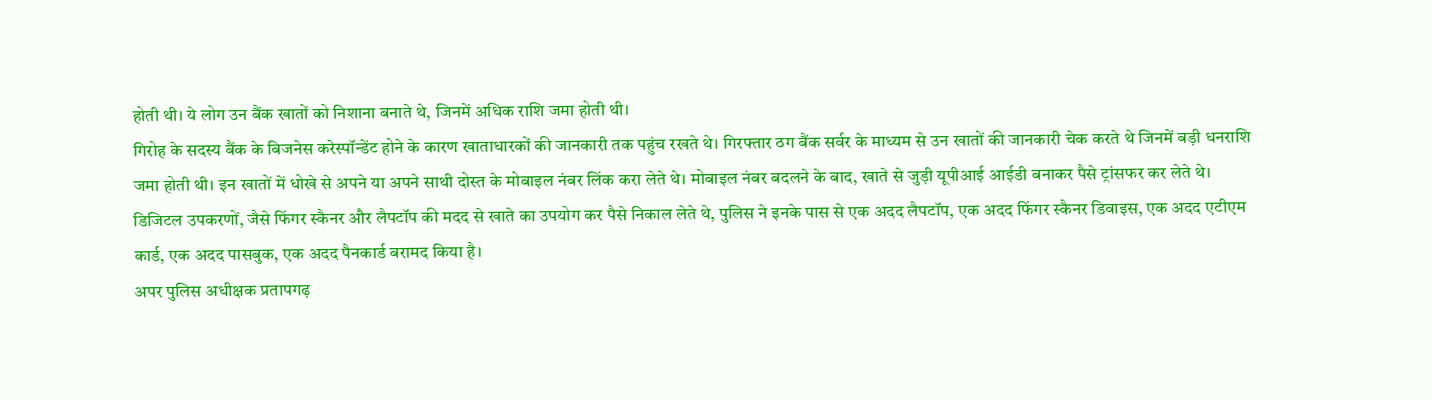होती थी। ये लोग उन बैंक खातों को निशाना बनाते थे, जिनमें अधिक राशि जमा होती थी।
गिरोह के सदस्य बैंक के बिजनेस करेस्पॉन्डेंट होने के कारण खाताधारकों की जानकारी तक पहुंच रखते थे। गिरफ्तार ठग बैंक सर्वर के माध्यम से उन खातों की जानकारी चेक करते थे जिनमें बड़ी धनराशि जमा होती थी। इन खातों में धोखे से अपने या अपने साथी दोस्त के मोबाइल नंबर लिंक करा लेते थे। मोबाइल नंबर बदलने के बाद, खाते से जुड़ी यूपीआई आईडी बनाकर पैसे ट्रांसफर कर लेते थे। डिजिटल उपकरणों, जैसे फिंगर स्कैनर और लैपटॉप की मदद से खाते का उपयोग कर पैसे निकाल लेते थे, पुलिस ने इनके पास से एक अदद लैपटॉप, एक अदद फिंगर स्कैनर डिवाइस, एक अदद एटीएम कार्ड, एक अदद पासबुक, एक अदद पैनकार्ड बरामद किया है।
अपर पुलिस अधीक्षक प्रतापगढ़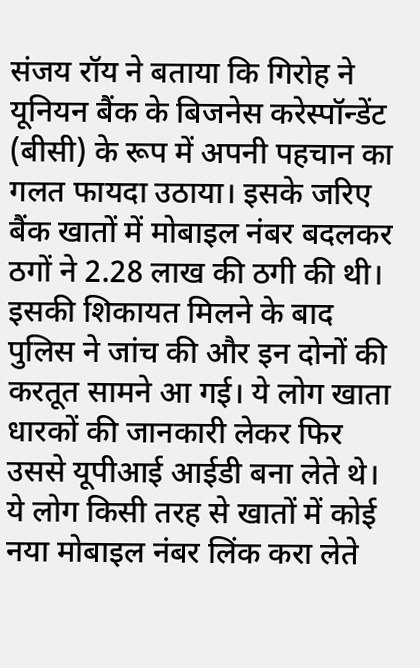संजय रॉय ने बताया कि गिरोह ने यूनियन बैंक के बिजनेस करेस्पॉन्डेंट (बीसी) के रूप में अपनी पहचान का गलत फायदा उठाया। इसके जरिए बैंक खातों में मोबाइल नंबर बदलकर ठगों ने 2.28 लाख की ठगी की थी। इसकी शिकायत मिलने के बाद पुलिस ने जांच की और इन दोनों की करतूत सामने आ गई। ये लोग खाता धारकों की जानकारी लेकर फिर उससे यूपीआई आईडी बना लेते थे। ये लोग किसी तरह से खातों में कोई नया मोबाइल नंबर लिंक करा लेते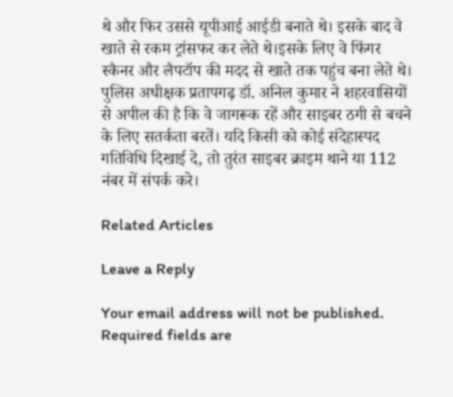थे और फिर उससे यूपीआई आईडी बनाते थे। इसके बाद वे खाते से रकम ट्रांसफर कर लेते थे।इसके लिए वे फिंगर स्‍कैनर और लैपटॉप की मदद से खाते तक पहुंच बना लेते थे। पुलिस अधीक्षक प्रतापगढ़ डॉ. अनिल कुमार ने शहरवासियों से अपील की है कि वे जागरूक रहें और साइबर ठगी से बचने के लिए सतर्कता बरतें। यदि किसी को कोई संदेहास्पद गतिविधि दिखाई दे, तो तुरंत साइबर क्राइम थाने या 112 नंबर में संपर्क करे।

Related Articles

Leave a Reply

Your email address will not be published. Required fields are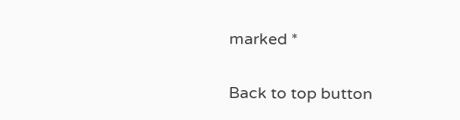marked *

Back to top button